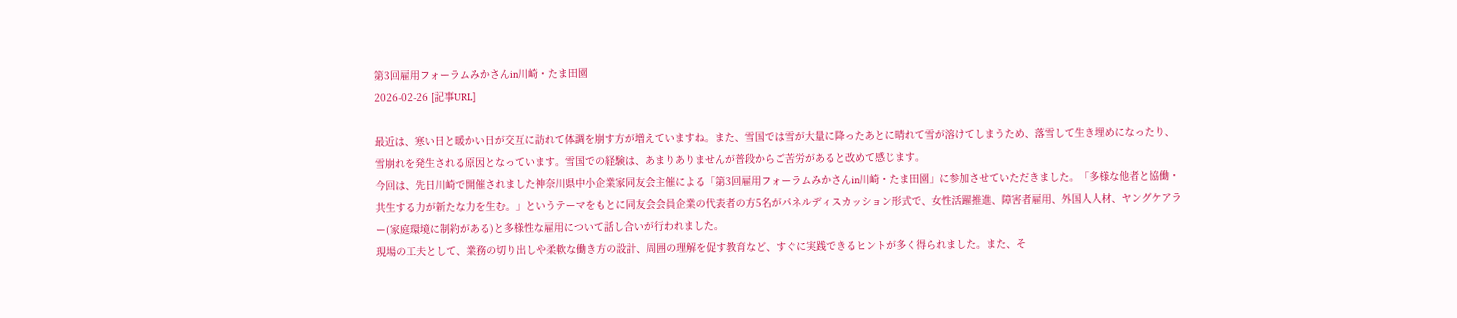第3回雇用フォーラムみかさんin川崎・たま田園
2026-02-26 [記事URL]

最近は、寒い日と暖かい日が交互に訪れて体調を崩す方が増えていますね。また、雪国では雪が大量に降ったあとに晴れて雪が溶けてしまうため、落雪して生き埋めになったり、雪崩れを発生される原因となっています。雪国での経験は、あまりありませんが普段からご苦労があると改めて感じます。
今回は、先日川崎で開催されました神奈川県中小企業家同友会主催による「第3回雇用フォーラムみかさんin川崎・たま田園」に参加させていただきました。「多様な他者と協働・共生する力が新たな力を生む。」というテーマをもとに同友会会員企業の代表者の方5名がパネルディスカッション形式で、女性活躍推進、障害者雇用、外国人人材、ヤングケアラー(家庭環境に制約がある)と多様性な雇用について話し合いが行われました。
現場の工夫として、業務の切り出しや柔軟な働き方の設計、周囲の理解を促す教育など、すぐに実践できるヒントが多く得られました。また、そ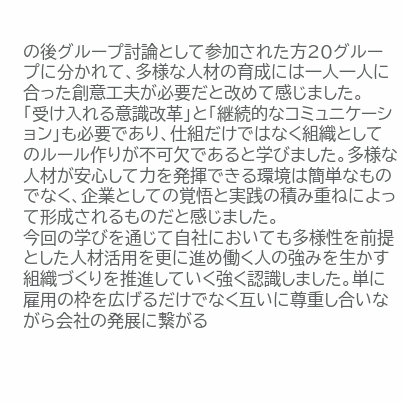の後グループ討論として参加された方20グループに分かれて、多様な人材の育成には一人一人に合った創意工夫が必要だと改めて感じました。
「受け入れる意識改革」と「継続的なコミュニケーション」も必要であり、仕組だけではなく組織としてのルール作りが不可欠であると学びました。多様な人材が安心して力を発揮できる環境は簡単なものでなく、企業としての覚悟と実践の積み重ねによって形成されるものだと感じました。
今回の学びを通じて自社においても多様性を前提とした人材活用を更に進め働く人の強みを生かす組織づくりを推進していく強く認識しました。単に雇用の枠を広げるだけでなく互いに尊重し合いながら会社の発展に繋がる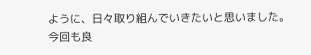ように、日々取り組んでいきたいと思いました。
今回も良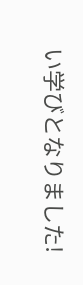い学びとなりました!